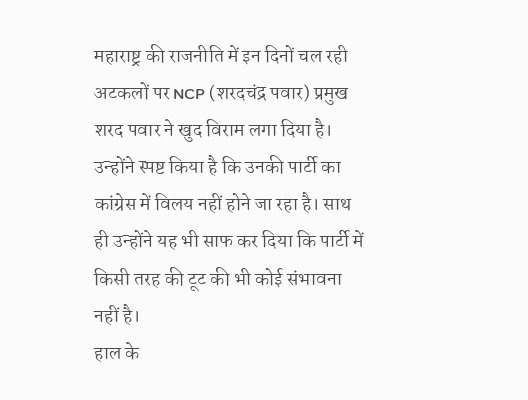महाराष्ट्र की राजनीति में इन दिनों चल रही अटकलों पर NCP (शरदचंद्र पवार) प्रमुख शरद पवार ने खुद विराम लगा दिया है। उन्होंने स्पष्ट किया है कि उनकी पार्टी का कांग्रेस में विलय नहीं होने जा रहा है। साथ ही उन्होंने यह भी साफ कर दिया कि पार्टी में किसी तरह की टूट की भी कोई संभावना नहीं है।
हाल के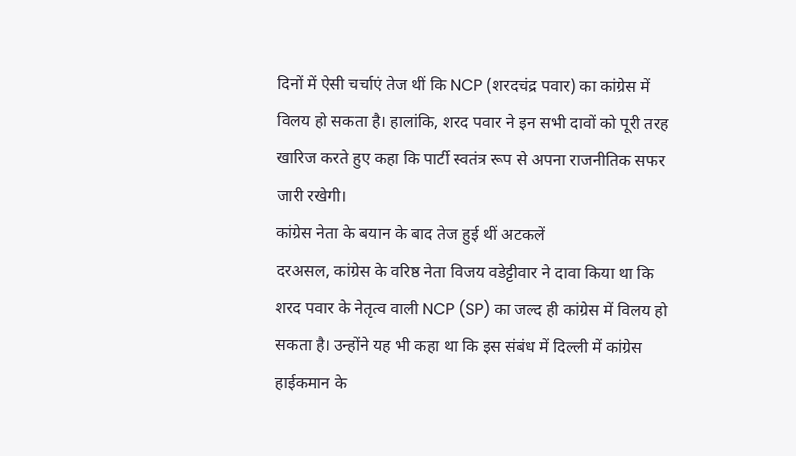दिनों में ऐसी चर्चाएं तेज थीं कि NCP (शरदचंद्र पवार) का कांग्रेस में विलय हो सकता है। हालांकि, शरद पवार ने इन सभी दावों को पूरी तरह खारिज करते हुए कहा कि पार्टी स्वतंत्र रूप से अपना राजनीतिक सफर जारी रखेगी।
कांग्रेस नेता के बयान के बाद तेज हुई थीं अटकलें
दरअसल, कांग्रेस के वरिष्ठ नेता विजय वडेट्टीवार ने दावा किया था कि शरद पवार के नेतृत्व वाली NCP (SP) का जल्द ही कांग्रेस में विलय हो सकता है। उन्होंने यह भी कहा था कि इस संबंध में दिल्ली में कांग्रेस हाईकमान के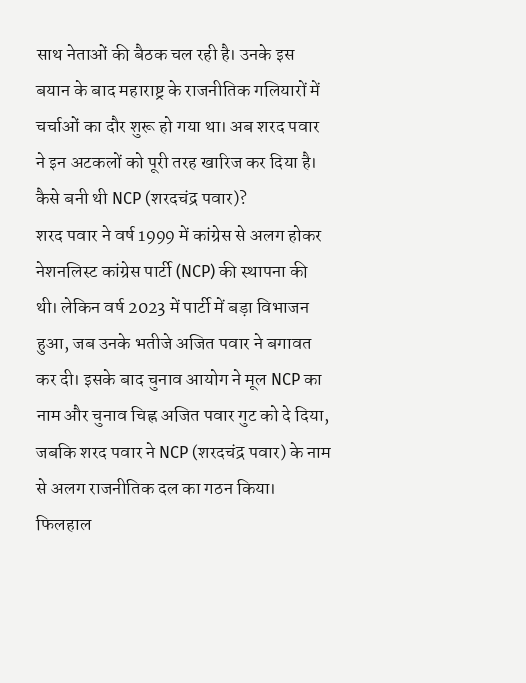साथ नेताओं की बैठक चल रही है। उनके इस बयान के बाद महाराष्ट्र के राजनीतिक गलियारों में चर्चाओं का दौर शुरू हो गया था। अब शरद पवार ने इन अटकलों को पूरी तरह खारिज कर दिया है।
कैसे बनी थी NCP (शरदचंद्र पवार)?
शरद पवार ने वर्ष 1999 में कांग्रेस से अलग होकर नेशनलिस्ट कांग्रेस पार्टी (NCP) की स्थापना की थी। लेकिन वर्ष 2023 में पार्टी में बड़ा विभाजन हुआ, जब उनके भतीजे अजित पवार ने बगावत कर दी। इसके बाद चुनाव आयोग ने मूल NCP का नाम और चुनाव चिह्न अजित पवार गुट को दे दिया, जबकि शरद पवार ने NCP (शरदचंद्र पवार) के नाम से अलग राजनीतिक दल का गठन किया।
फिलहाल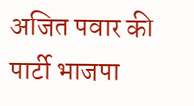अजित पवार की पार्टी भाजपा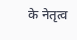के नेतृत्व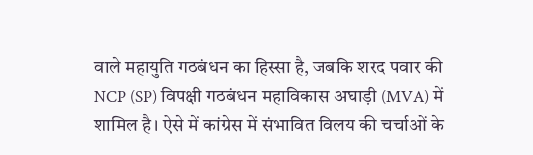वाले महायुति गठबंधन का हिस्सा है, जबकि शरद पवार की NCP (SP) विपक्षी गठबंधन महाविकास अघाड़ी (MVA) में शामिल है। ऐसे में कांग्रेस में संभावित विलय की चर्चाओं के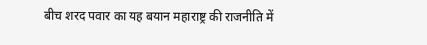बीच शरद पवार का यह बयान महाराष्ट्र की राजनीति में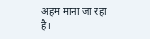अहम माना जा रहा है।